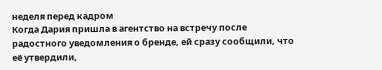неделя перед кадром
Когда Дария пришла в агентство на встречу после радостного уведомления о бренде, ей сразу сообщили, что её утвердили,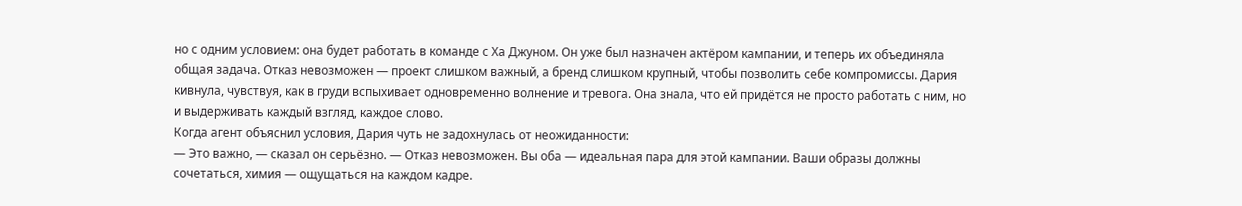но с одним условием: она будет работать в команде с Ха Джуном. Он уже был назначен актёром кампании, и теперь их объединяла общая задача. Отказ невозможен — проект слишком важный, а бренд слишком крупный, чтобы позволить себе компромиссы. Дария кивнула, чувствуя, как в груди вспыхивает одновременно волнение и тревога. Она знала, что ей придётся не просто работать с ним, но и выдерживать каждый взгляд, каждое слово.
Когда агент объяснил условия, Дария чуть не задохнулась от неожиданности:
— Это важно, — сказал он серьёзно. — Отказ невозможен. Вы оба — идеальная пара для этой кампании. Ваши образы должны сочетаться, химия — ощущаться на каждом кадре.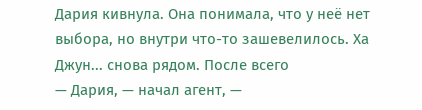Дария кивнула. Она понимала, что у неё нет выбора, но внутри что-то зашевелилось. Ха Джун... снова рядом. После всего
— Дария, — начал агент, —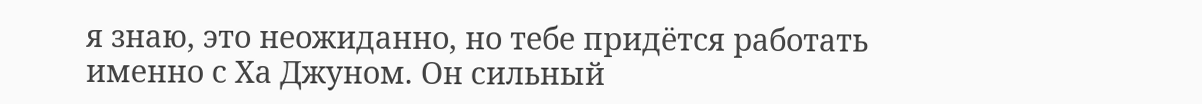я знаю, это неожиданно, но тебе придётся работать именно с Ха Джуном. Он сильный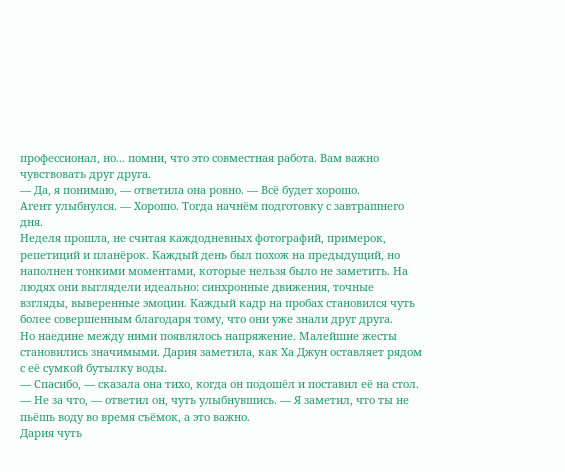профессионал, но... помни, что это совместная работа. Вам важно чувствовать друг друга.
— Да, я понимаю, — ответила она ровно. — Всё будет хорошо.
Агент улыбнулся. — Хорошо. Тогда начнём подготовку с завтрашнего дня.
Неделя прошла, не считая каждодневных фотографий, примерок, репетиций и планёрок. Каждый день был похож на предыдущий, но наполнен тонкими моментами, которые нельзя было не заметить. На людях они выглядели идеально: синхронные движения, точные взгляды, выверенные эмоции. Каждый кадр на пробах становился чуть более совершенным благодаря тому, что они уже знали друг друга.
Но наедине между ними появлялось напряжение. Малейшие жесты становились значимыми. Дария заметила, как Ха Джун оставляет рядом с её сумкой бутылку воды.
— Спасибо, — сказала она тихо, когда он подошёл и поставил её на стол.
— Не за что, — ответил он, чуть улыбнувшись. — Я заметил, что ты не пьёшь воду во время съёмок, а это важно.
Дария чуть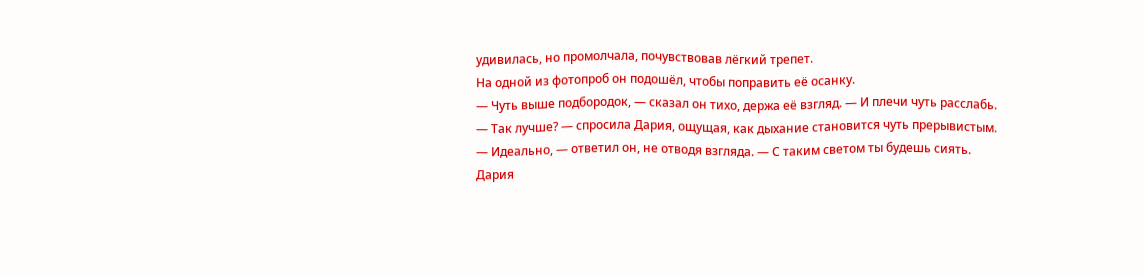удивилась, но промолчала, почувствовав лёгкий трепет.
На одной из фотопроб он подошёл, чтобы поправить её осанку.
— Чуть выше подбородок, — сказал он тихо, держа её взгляд. — И плечи чуть расслабь.
— Так лучше? — спросила Дария, ощущая, как дыхание становится чуть прерывистым.
— Идеально, — ответил он, не отводя взгляда. — С таким светом ты будешь сиять.
Дария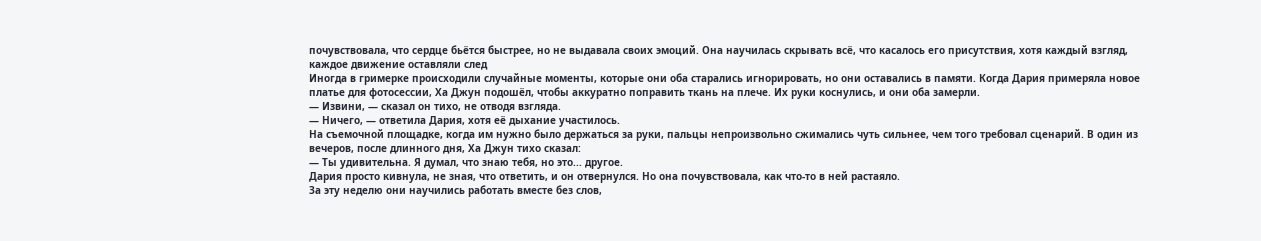почувствовала, что сердце бьётся быстрее, но не выдавала своих эмоций. Она научилась скрывать всё, что касалось его присутствия, хотя каждый взгляд, каждое движение оставляли след
Иногда в гримерке происходили случайные моменты, которые они оба старались игнорировать, но они оставались в памяти. Когда Дария примеряла новое платье для фотосессии, Ха Джун подошёл, чтобы аккуратно поправить ткань на плече. Их руки коснулись, и они оба замерли.
— Извини, — сказал он тихо, не отводя взгляда.
— Ничего, — ответила Дария, хотя её дыхание участилось.
На съемочной площадке, когда им нужно было держаться за руки, пальцы непроизвольно сжимались чуть сильнее, чем того требовал сценарий. В один из вечеров, после длинного дня, Ха Джун тихо сказал:
— Ты удивительна. Я думал, что знаю тебя, но это... другое.
Дария просто кивнула, не зная, что ответить, и он отвернулся. Но она почувствовала, как что-то в ней растаяло.
За эту неделю они научились работать вместе без слов,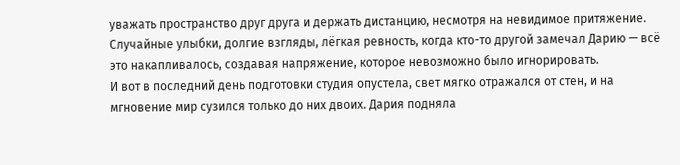уважать пространство друг друга и держать дистанцию, несмотря на невидимое притяжение. Случайные улыбки, долгие взгляды, лёгкая ревность, когда кто-то другой замечал Дарию — всё это накапливалось, создавая напряжение, которое невозможно было игнорировать.
И вот в последний день подготовки студия опустела, свет мягко отражался от стен, и на мгновение мир сузился только до них двоих. Дария подняла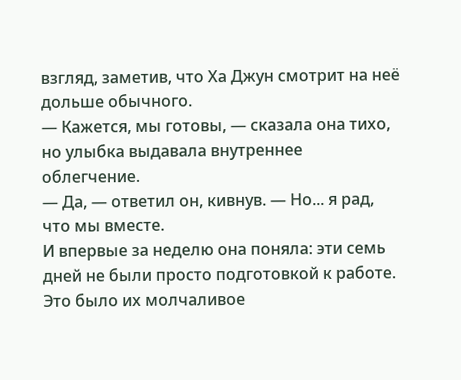взгляд, заметив, что Ха Джун смотрит на неё дольше обычного.
— Кажется, мы готовы, — сказала она тихо, но улыбка выдавала внутреннее облегчение.
— Да, — ответил он, кивнув. — Но... я рад, что мы вместе.
И впервые за неделю она поняла: эти семь дней не были просто подготовкой к работе. Это было их молчаливое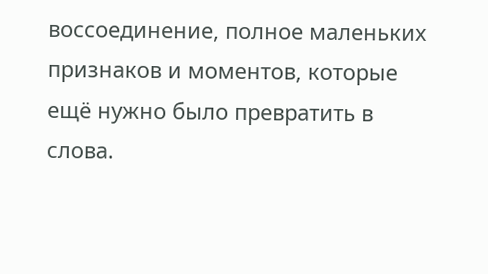воссоединение, полное маленьких признаков и моментов, которые ещё нужно было превратить в слова.